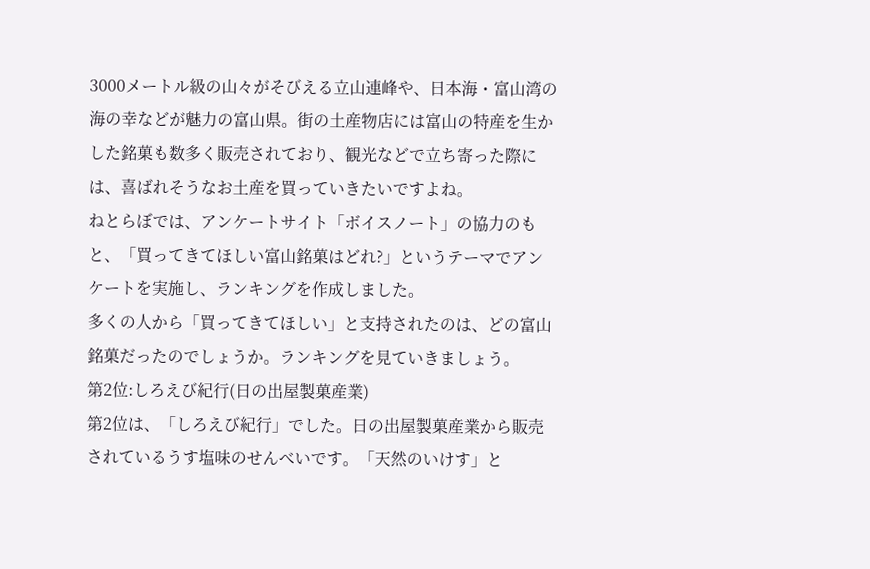3000メートル級の山々がそびえる立山連峰や、日本海・富山湾の海の幸などが魅力の富山県。街の土産物店には富山の特産を生かした銘菓も数多く販売されており、観光などで立ち寄った際には、喜ばれそうなお土産を買っていきたいですよね。
ねとらぼでは、アンケートサイト「ボイスノート」の協力のもと、「買ってきてほしい富山銘菓はどれ?」というテーマでアンケートを実施し、ランキングを作成しました。
多くの人から「買ってきてほしい」と支持されたのは、どの富山銘菓だったのでしょうか。ランキングを見ていきましょう。
第2位:しろえび紀行(日の出屋製菓産業)
第2位は、「しろえび紀行」でした。日の出屋製菓産業から販売されているうす塩味のせんべいです。「天然のいけす」と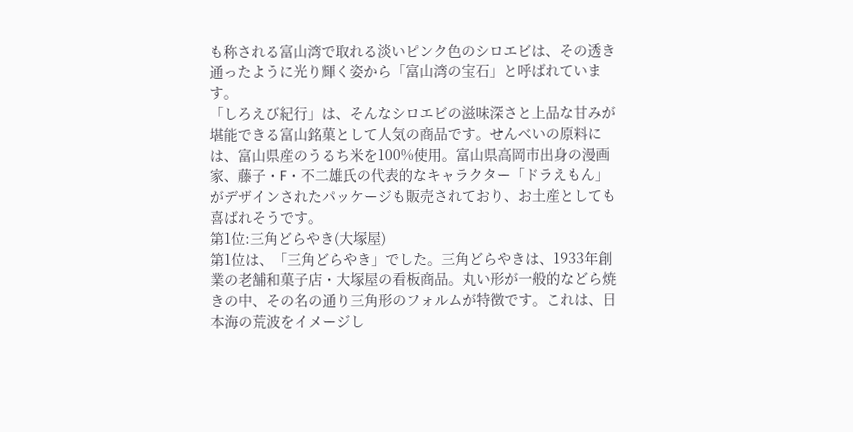も称される富山湾で取れる淡いピンク色のシロエビは、その透き通ったように光り輝く姿から「富山湾の宝石」と呼ばれています。
「しろえび紀行」は、そんなシロエビの滋味深さと上品な甘みが堪能できる富山銘菓として人気の商品です。せんべいの原料には、富山県産のうるち米を100%使用。富山県高岡市出身の漫画家、藤子・F・不二雄氏の代表的なキャラクター「ドラえもん」がデザインされたパッケージも販売されており、お土産としても喜ばれそうです。
第1位:三角どらやき(大塚屋)
第1位は、「三角どらやき」でした。三角どらやきは、1933年創業の老舗和菓子店・大塚屋の看板商品。丸い形が一般的などら焼きの中、その名の通り三角形のフォルムが特徴です。これは、日本海の荒波をイメージし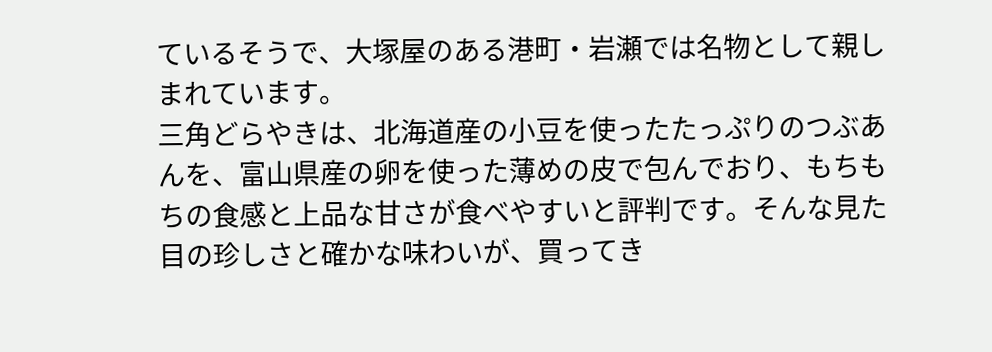ているそうで、大塚屋のある港町・岩瀬では名物として親しまれています。
三角どらやきは、北海道産の小豆を使ったたっぷりのつぶあんを、富山県産の卵を使った薄めの皮で包んでおり、もちもちの食感と上品な甘さが食べやすいと評判です。そんな見た目の珍しさと確かな味わいが、買ってき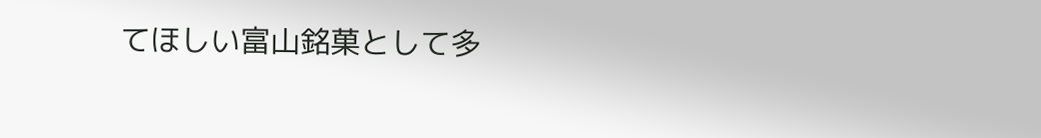てほしい富山銘菓として多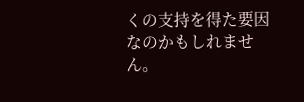くの支持を得た要因なのかもしれません。